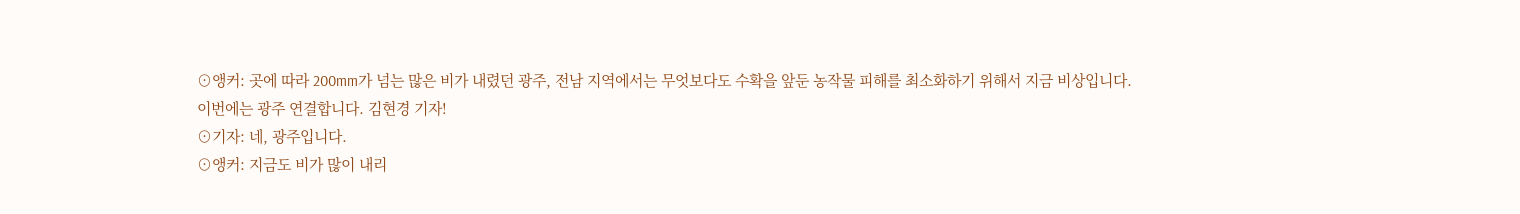⊙앵커: 곳에 따라 200mm가 넘는 많은 비가 내렸던 광주, 전남 지역에서는 무엇보다도 수확을 앞둔 농작물 피해를 최소화하기 위해서 지금 비상입니다.
이번에는 광주 연결합니다. 김현경 기자!
⊙기자: 네, 광주입니다.
⊙앵커: 지금도 비가 많이 내리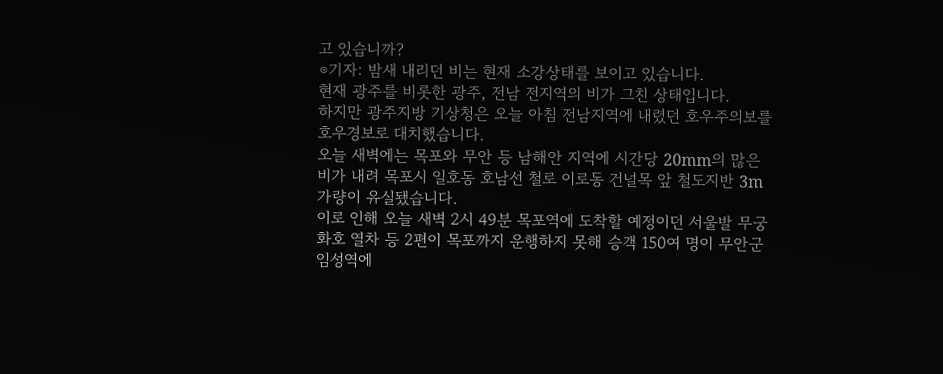고 있습니까?
⊙기자: 밤새 내리던 비는 현재 소강상태를 보이고 있습니다.
현재 광주를 비롯한 광주, 전남 전지역의 비가 그친 상태입니다.
하지만 광주지방 기상청은 오늘 아침 전남지역에 내렸던 호우주의보를 호우경보로 대치했습니다.
오늘 새벽에는 목포와 무안 등 남해안 지역에 시간당 20mm의 많은 비가 내려 목포시 일호동 호남선 철로 이로동 건널목 앞 철도지반 3m 가량이 유실됐습니다.
이로 인해 오늘 새벽 2시 49분 목포역에 도착할 예정이던 서울발 무궁화호 열차 등 2편이 목포까지 운행하지 못해 승객 150여 명이 무안군 임성역에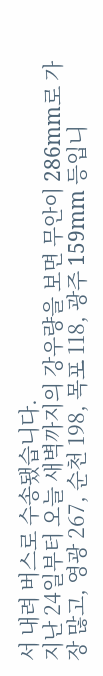서 내려 버스로 수송됐습니다.
지난 24일부터 오늘 새벽까지의 강우량을 보면 무안이 286mm로 가장 많고, 영광 267, 순천 198, 목포 118, 광주 159mm 등입니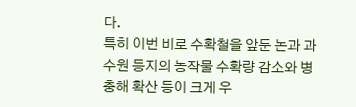다.
특히 이번 비로 수확철을 앞둔 논과 과수원 등지의 농작물 수확량 감소와 병충해 확산 등이 크게 우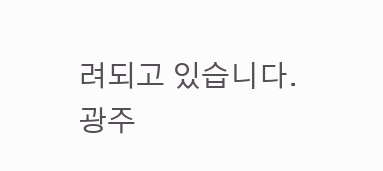려되고 있습니다.
광주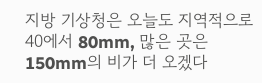지방 기상청은 오늘도 지역적으로 40에서 80mm, 많은 곳은 150mm의 비가 더 오겠다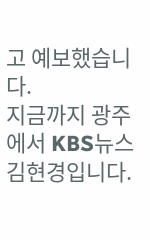고 예보했습니다.
지금까지 광주에서 KBS뉴스 김현경입니다.